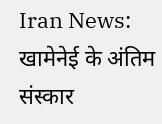Iran News: खामेनेई के अंतिम संस्कार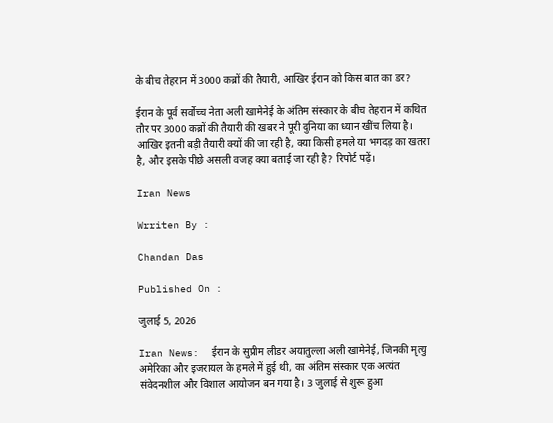के बीच तेहरान में 3000 कब्रों की तैयारी, आखिर ईरान को किस बात का डर?

ईरान के पूर्व सर्वोच्च नेता अली खामेनेई के अंतिम संस्कार के बीच तेहरान में कथित तौर पर 3000 कब्रों की तैयारी की खबर ने पूरी दुनिया का ध्यान खींच लिया है। आखिर इतनी बड़ी तैयारी क्यों की जा रही है, क्या किसी हमले या भगदड़ का खतरा है, और इसके पीछे असली वजह क्या बताई जा रही है? रिपोर्ट पढ़ें।

Iran News

Wrriten By :

Chandan Das

Published On :

जुलाई 5, 2026

Iran News:  ईरान के सुप्रीम लीडर अयातुल्ला अली खामेनेई, जिनकी मृत्यु अमेरिका और इजरायल के हमले में हुई थी, का अंतिम संस्कार एक अत्यंत संवेदनशील और विशाल आयोजन बन गया है। 3 जुलाई से शुरू हुआ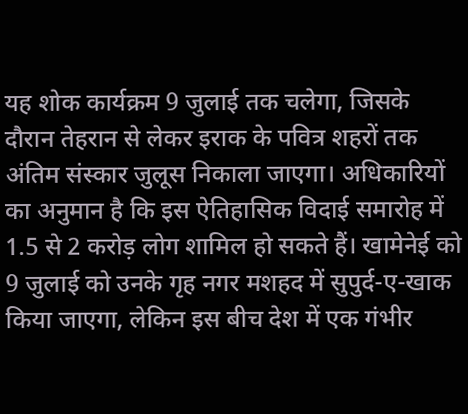यह शोक कार्यक्रम 9 जुलाई तक चलेगा, जिसके दौरान तेहरान से लेकर इराक के पवित्र शहरों तक अंतिम संस्कार जुलूस निकाला जाएगा। अधिकारियों का अनुमान है कि इस ऐतिहासिक विदाई समारोह में 1.5 से 2 करोड़ लोग शामिल हो सकते हैं। खामेनेई को 9 जुलाई को उनके गृह नगर मशहद में सुपुर्द-ए-खाक किया जाएगा, लेकिन इस बीच देश में एक गंभीर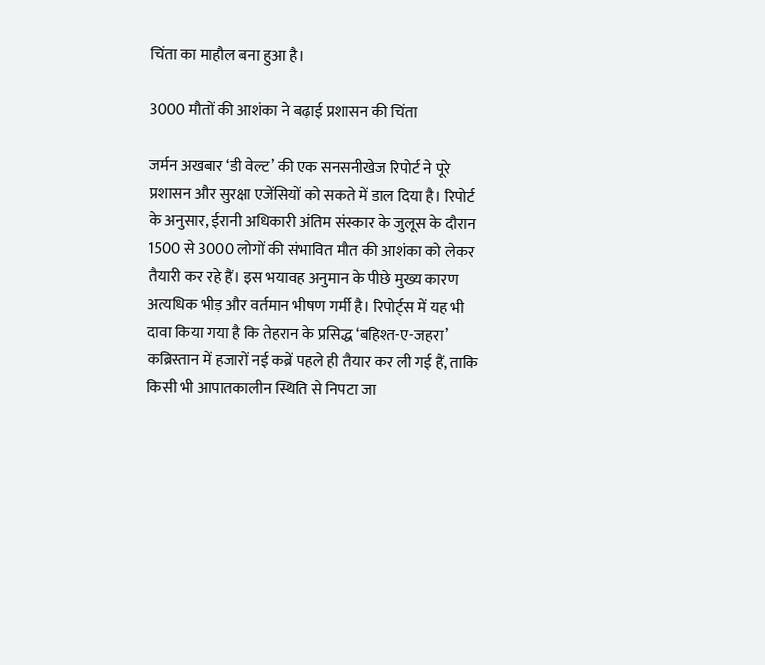चिंता का माहौल बना हुआ है।

3000 मौतों की आशंका ने बढ़ाई प्रशासन की चिंता

जर्मन अखबार ‘डी वेल्ट’ की एक सनसनीखेज रिपोर्ट ने पूरे प्रशासन और सुरक्षा एजेंसियों को सकते में डाल दिया है। रिपोर्ट के अनुसार, ईरानी अधिकारी अंतिम संस्कार के जुलूस के दौरान 1500 से 3000 लोगों की संभावित मौत की आशंका को लेकर तैयारी कर रहे हैं। इस भयावह अनुमान के पीछे मुख्य कारण अत्यधिक भीड़ और वर्तमान भीषण गर्मी है। रिपोर्ट्स में यह भी दावा किया गया है कि तेहरान के प्रसिद्ध ‘बहिश्त-ए-जहरा’ कब्रिस्तान में हजारों नई कब्रें पहले ही तैयार कर ली गई हैं, ताकि किसी भी आपातकालीन स्थिति से निपटा जा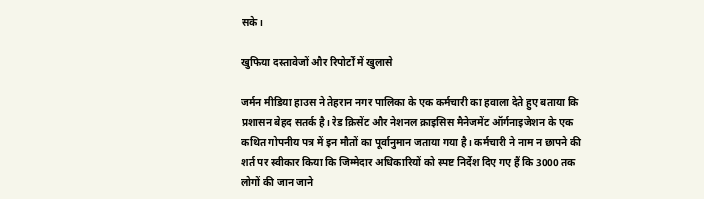सके।

खुफिया दस्तावेजों और रिपोर्टों में खुलासे

जर्मन मीडिया हाउस ने तेहरान नगर पालिका के एक कर्मचारी का हवाला देते हुए बताया कि प्रशासन बेहद सतर्क है। रेड क्रिसेंट और नेशनल क्राइसिस मैनेजमेंट ऑर्गनाइजेशन के एक कथित गोपनीय पत्र में इन मौतों का पूर्वानुमान जताया गया है। कर्मचारी ने नाम न छापने की शर्त पर स्वीकार किया कि जिम्मेदार अधिकारियों को स्पष्ट निर्देश दिए गए हैं कि 3000 तक लोगों की जान जाने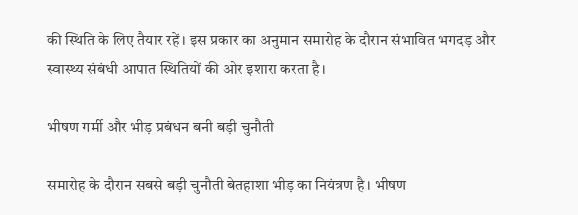की स्थिति के लिए तैयार रहें। इस प्रकार का अनुमान समारोह के दौरान संभावित भगदड़ और स्वास्थ्य संबंधी आपात स्थितियों की ओर इशारा करता है।

भीषण गर्मी और भीड़ प्रबंधन बनी बड़ी चुनौती

समारोह के दौरान सबसे बड़ी चुनौती बेतहाशा भीड़ का नियंत्रण है। भीषण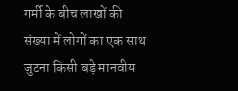गर्मी के बीच लाखों की संख्या में लोगों का एक साथ जुटना किसी बड़े मानवीय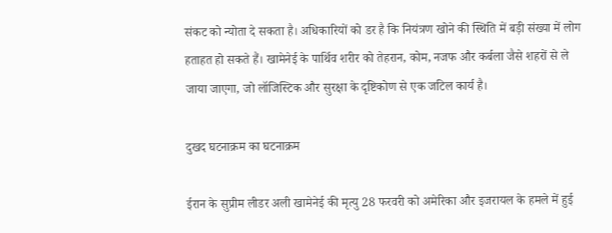संकट को न्योता दे सकता है। अधिकारियों को डर है कि नियंत्रण खोने की स्थिति में बड़ी संख्या में लोग हताहत हो सकते हैं। खामेनेई के पार्थिव शरीर को तेहरान, कोम, नजफ और कर्बला जैसे शहरों से ले जाया जाएगा, जो लॉजिस्टिक और सुरक्षा के दृष्टिकोण से एक जटिल कार्य है।

दुखद घटनाक्रम का घटनाक्रम

ईरान के सुप्रीम लीडर अली खामेनेई की मृत्यु 28 फरवरी को अमेरिका और इजरायल के हमले में हुई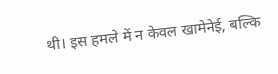थी। इस हमले में न केवल खामेनेई, बल्कि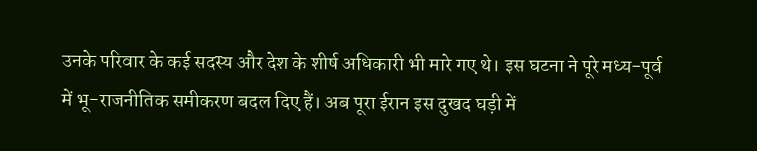उनके परिवार के कई सदस्य और देश के शीर्ष अधिकारी भी मारे गए थे। इस घटना ने पूरे मध्य-पूर्व में भू-राजनीतिक समीकरण बदल दिए हैं। अब पूरा ईरान इस दुखद घड़ी में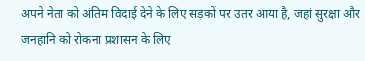अपने नेता को अंतिम विदाई देने के लिए सड़कों पर उतर आया है, जहां सुरक्षा और जनहानि को रोकना प्रशासन के लिए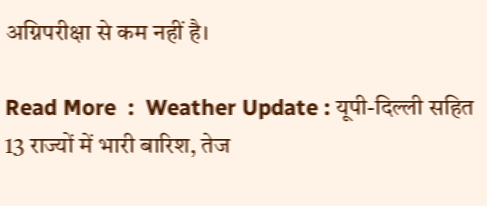अग्निपरीक्षा से कम नहीं है।

Read More  :  Weather Update : यूपी-दिल्ली सहित 13 राज्यों में भारी बारिश, तेज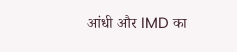आंधी और IMD का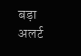बड़ा अलर्ट